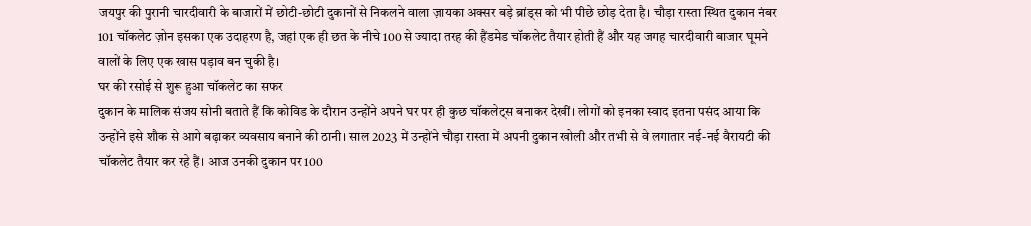जयपुर की पुरानी चारदीवारी के बाजारों में छोटी-छोटी दुकानों से निकलने वाला ज़ायका अक्सर बड़े ब्रांड्स को भी पीछे छोड़ देता है। चौड़ा रास्ता स्थित दुकान नंबर 101 चॉकलेट ज़ोन इसका एक उदाहरण है, जहां एक ही छत के नीचे 100 से ज्यादा तरह की हैंडमेड चॉकलेट तैयार होती हैं और यह जगह चारदीवारी बाजार घूमने वालों के लिए एक खास पड़ाव बन चुकी है।
घर की रसोई से शुरू हुआ चॉकलेट का सफर
दुकान के मालिक संजय सोनी बताते हैं कि कोविड के दौरान उन्होंने अपने घर पर ही कुछ चॉकलेट्स बनाकर देखीं। लोगों को इनका स्वाद इतना पसंद आया कि उन्होंने इसे शौक से आगे बढ़ाकर व्यवसाय बनाने की ठानी। साल 2023 में उन्होंने चौड़ा रास्ता में अपनी दुकान खोली और तभी से वे लगातार नई-नई वैरायटी की चॉकलेट तैयार कर रहे हैं। आज उनकी दुकान पर 100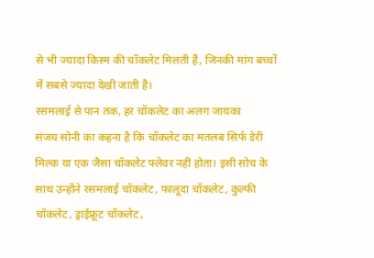से भी ज्यादा किस्म की चॉकलेट मिलती हैं, जिनकी मांग बच्चों में सबसे ज्यादा देखी जाती है।
रसमलाई से पान तक, हर चॉकलेट का अलग जायका
संजय सोनी का कहना है कि चॉकलेट का मतलब सिर्फ डेरी मिल्क या एक जैसा चॉकलेट फ्लेवर नहीं होता। इसी सोच के साथ उन्होंने रसमलाई चॉकलेट, फालूदा चॉकलेट, कुल्फी चॉकलेट, ड्राईफ्रूट चॉकलेट,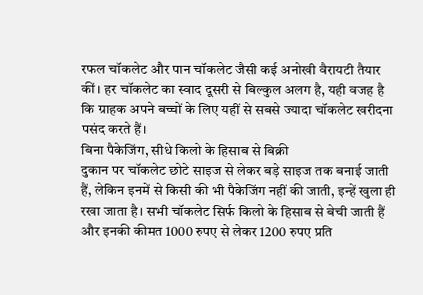रफल चॉकलेट और पान चॉकलेट जैसी कई अनोखी वैरायटी तैयार कीं। हर चॉकलेट का स्वाद दूसरी से बिल्कुल अलग है, यही वजह है कि ग्राहक अपने बच्चों के लिए यहीं से सबसे ज्यादा चॉकलेट खरीदना पसंद करते हैं।
बिना पैकेजिंग, सीधे किलो के हिसाब से बिक्री
दुकान पर चॉकलेट छोटे साइज से लेकर बड़े साइज तक बनाई जाती हैं, लेकिन इनमें से किसी की भी पैकेजिंग नहीं की जाती, इन्हें खुला ही रखा जाता है। सभी चॉकलेट सिर्फ किलो के हिसाब से बेची जाती हैं और इनकी कीमत 1000 रुपए से लेकर 1200 रुपए प्रति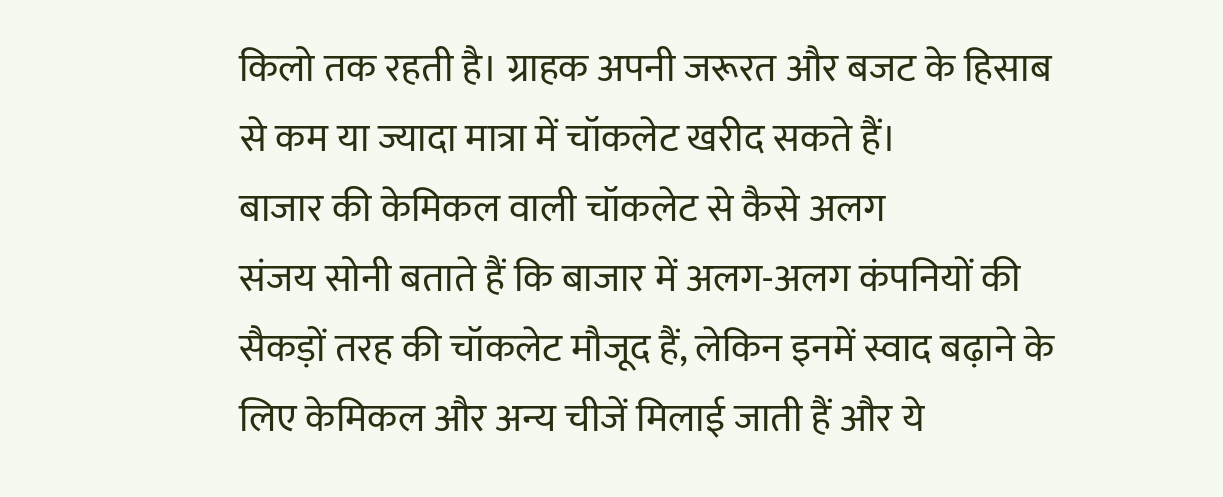किलो तक रहती है। ग्राहक अपनी जरूरत और बजट के हिसाब से कम या ज्यादा मात्रा में चॉकलेट खरीद सकते हैं।
बाजार की केमिकल वाली चॉकलेट से कैसे अलग
संजय सोनी बताते हैं कि बाजार में अलग-अलग कंपनियों की सैकड़ों तरह की चॉकलेट मौजूद हैं, लेकिन इनमें स्वाद बढ़ाने के लिए केमिकल और अन्य चीजें मिलाई जाती हैं और ये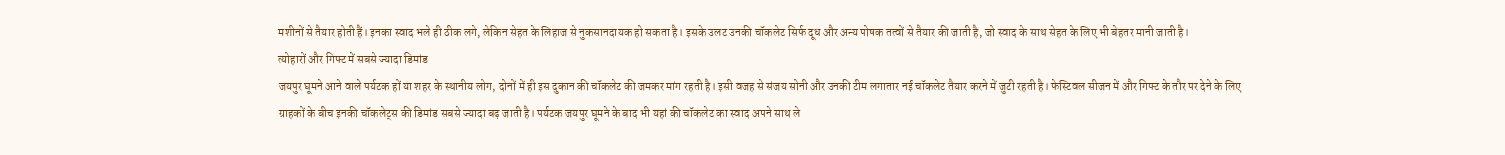मशीनों से तैयार होती हैं। इनका स्वाद भले ही ठीक लगे, लेकिन सेहत के लिहाज से नुकसानदायक हो सकता है। इसके उलट उनकी चॉकलेट सिर्फ दूध और अन्य पोषक तत्वों से तैयार की जाती है, जो स्वाद के साथ सेहत के लिए भी बेहतर मानी जाती है।
त्योहारों और गिफ्ट में सबसे ज्यादा डिमांड
जयपुर घूमने आने वाले पर्यटक हों या शहर के स्थानीय लोग, दोनों में ही इस दुकान की चॉकलेट की जमकर मांग रहती है। इसी वजह से संजय सोनी और उनकी टीम लगातार नई चॉकलेट तैयार करने में जुटी रहती है। फेस्टिवल सीजन में और गिफ्ट के तौर पर देने के लिए ग्राहकों के बीच इनकी चॉकलेट्स की डिमांड सबसे ज्यादा बढ़ जाती है। पर्यटक जयपुर घूमने के बाद भी यहां की चॉकलेट का स्वाद अपने साथ ले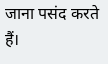जाना पसंद करते हैं।